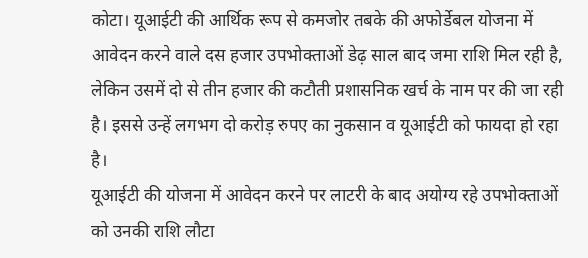कोटा। यूआईटी की आर्थिक रूप से कमजोर तबके की अफोर्डेबल योजना में आवेदन करने वाले दस हजार उपभोक्ताओं डेढ़ साल बाद जमा राशि मिल रही है, लेकिन उसमें दो से तीन हजार की कटौती प्रशासनिक खर्च के नाम पर की जा रही है। इससे उन्हें लगभग दो करोड़ रुपए का नुकसान व यूआईटी को फायदा हो रहा है।
यूआईटी की योजना में आवेदन करने पर लाटरी के बाद अयोग्य रहे उपभोक्ताओं को उनकी राशि लौटा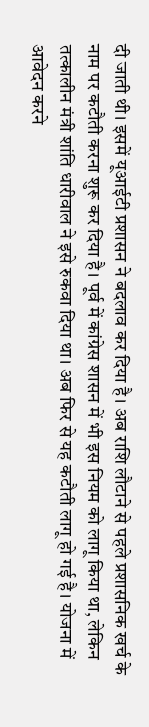दी जाती थी। इसमें यूआईटी प्रशासन ने बदलाव कर दिया है। अब राशि लौटाने से पहले प्रशासनिक खर्च के नाम पर कटौती करना शुरू कर दिया है। पूर्व में कांग्रेस शासन में भी इस नियम को लागू किया था, लेकिन तत्कालीन मंत्री शांति धारीवाल ने इसे रुकवा दिया था। अब फिर से यह कटौती लागू हो गई है। योजना में आवेदन करने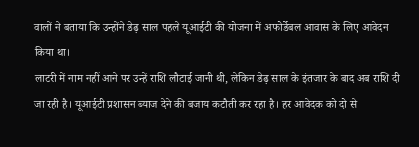वालों ने बताया कि उन्होंने डेढ़ साल पहले यूआईटी की योजना में अफोर्डेबल आवास के लिए आवेदन किया था।
लाटरी में नाम नहीं आने पर उन्हें राशि लौटाई जानी थी, लेकिन डेढ़ साल के इंतजार के बाद अब राशि दी जा रही है। यूआईटी प्रशासन ब्याज देने की बजाय कटौती कर रहा है। हर आवेदक को दो से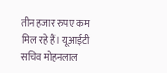तीन हजार रुपए कम मिल रहे हैं। यूआईटी सचिव मोहनलाल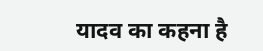यादव का कहना है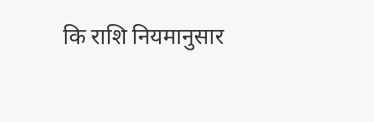कि राशि नियमानुसार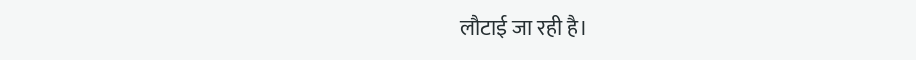लौटाई जा रही है।